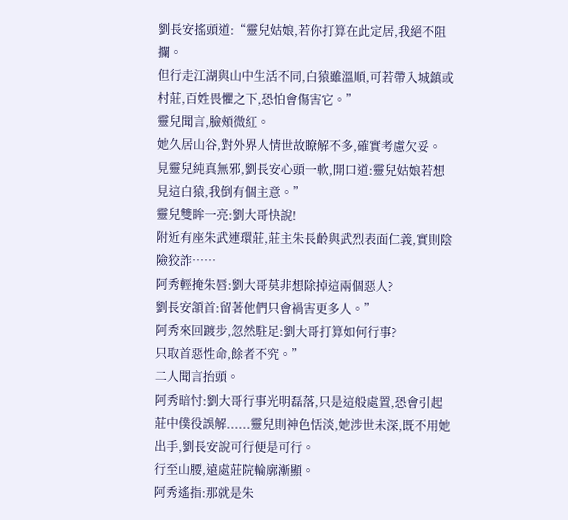劉長安搖頭道:“靈兒姑娘,若你打算在此定居,我絕不阻攔。
但行走江湖與山中生活不同,白猿雖溫順,可若帶入城鎮或村莊,百姓畏懼之下,恐怕會傷害它。”
靈兒聞言,臉頰微紅。
她久居山谷,對外界人情世故瞭解不多,確實考慮欠妥。
見靈兒純真無邪,劉長安心頭一軟,開口道:靈兒姑娘若想見這白猿,我倒有個主意。”
靈兒雙眸一亮:劉大哥快說!
附近有座朱武連環莊,莊主朱長齡與武烈表面仁義,實則陰險狡詐……
阿秀輕掩朱唇:劉大哥莫非想除掉這兩個惡人?
劉長安頷首:留著他們只會禍害更多人。”
阿秀來回踱步,忽然駐足:劉大哥打算如何行事?
只取首惡性命,餘者不究。”
二人聞言抬頭。
阿秀暗忖:劉大哥行事光明磊落,只是這般處置,恐會引起莊中僕役誤解......靈兒則神色恬淡,她涉世未深,既不用她出手,劉長安說可行便是可行。
行至山腰,遠處莊院輪廓漸顯。
阿秀遙指:那就是朱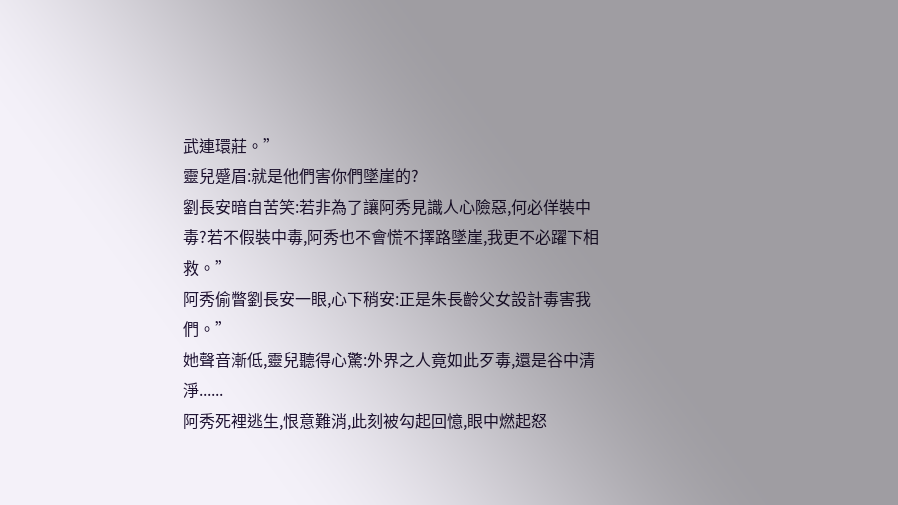武連環莊。”
靈兒蹙眉:就是他們害你們墜崖的?
劉長安暗自苦笑:若非為了讓阿秀見識人心險惡,何必佯裝中毒?若不假裝中毒,阿秀也不會慌不擇路墜崖,我更不必躍下相救。”
阿秀偷瞥劉長安一眼,心下稍安:正是朱長齡父女設計毒害我們。”
她聲音漸低,靈兒聽得心驚:外界之人竟如此歹毒,還是谷中清淨......
阿秀死裡逃生,恨意難消,此刻被勾起回憶,眼中燃起怒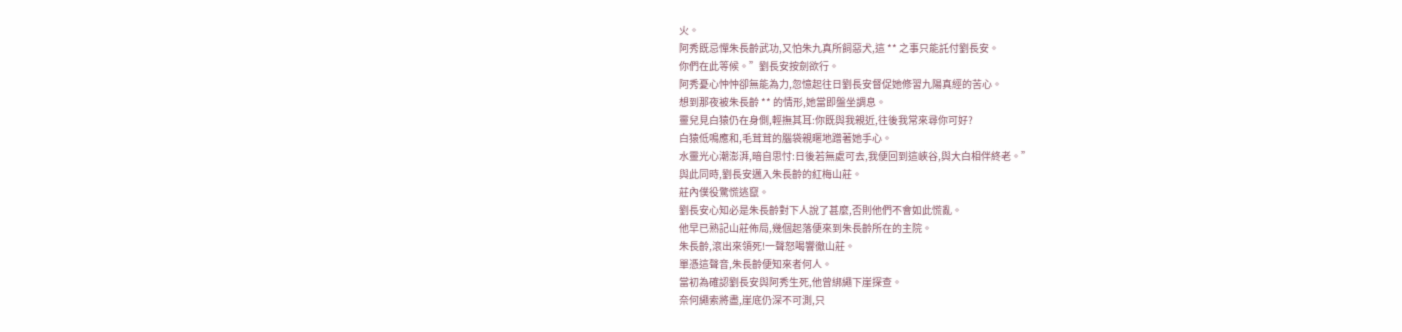火。
阿秀既忌憚朱長齡武功,又怕朱九真所飼惡犬,這 ** 之事只能託付劉長安。
你們在此等候。”劉長安按劍欲行。
阿秀憂心忡忡卻無能為力,忽憶起往日劉長安督促她修習九陽真經的苦心。
想到那夜被朱長齡 ** 的情形,她當即盤坐調息。
靈兒見白猿仍在身側,輕撫其耳:你既與我親近,往後我常來尋你可好?
白猿低鳴應和,毛茸茸的腦袋親暱地蹭著她手心。
水靈光心潮澎湃,暗自思忖:日後若無處可去,我便回到這峽谷,與大白相伴終老。”
與此同時,劉長安邁入朱長齡的紅梅山莊。
莊內僕役驚慌逃竄。
劉長安心知必是朱長齡對下人說了甚麼,否則他們不會如此慌亂。
他早已熟記山莊佈局,幾個起落便來到朱長齡所在的主院。
朱長齡,滾出來領死!一聲怒喝響徹山莊。
單憑這聲音,朱長齡便知來者何人。
當初為確認劉長安與阿秀生死,他曾綁繩下崖探查。
奈何繩索將盡,崖底仍深不可測,只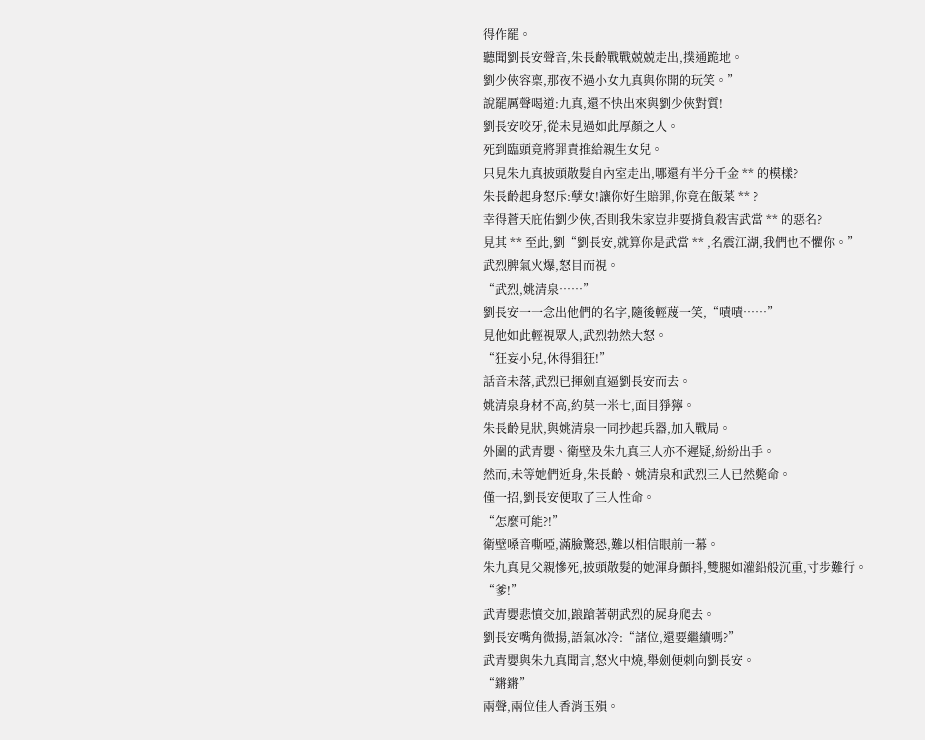得作罷。
聽聞劉長安聲音,朱長齡戰戰兢兢走出,撲通跪地。
劉少俠容稟,那夜不過小女九真與你開的玩笑。”
說罷厲聲喝道:九真,還不快出來與劉少俠對質!
劉長安咬牙,從未見過如此厚顏之人。
死到臨頭竟將罪責推給親生女兒。
只見朱九真披頭散髮自內室走出,哪還有半分千金 ** 的模樣?
朱長齡起身怒斥:孽女!讓你好生賠罪,你竟在飯菜 ** ?
幸得蒼天庇佑劉少俠,否則我朱家豈非要揹負殺害武當 ** 的惡名?
見其 ** 至此,劉“劉長安,就算你是武當 ** ,名震江湖,我們也不懼你。”
武烈脾氣火爆,怒目而視。
“武烈,姚清泉……”
劉長安一一念出他們的名字,隨後輕蔑一笑,“嘖嘖……”
見他如此輕視眾人,武烈勃然大怒。
“狂妄小兒,休得猖狂!”
話音未落,武烈已揮劍直逼劉長安而去。
姚清泉身材不高,約莫一米七,面目猙獰。
朱長齡見狀,與姚清泉一同抄起兵器,加入戰局。
外圍的武青嬰、衛壁及朱九真三人亦不遲疑,紛紛出手。
然而,未等她們近身,朱長齡、姚清泉和武烈三人已然斃命。
僅一招,劉長安便取了三人性命。
“怎麼可能?!”
衛壁嗓音嘶啞,滿臉驚恐,難以相信眼前一幕。
朱九真見父親慘死,披頭散髮的她渾身顫抖,雙腿如灌鉛般沉重,寸步難行。
“爹!”
武青嬰悲憤交加,踉蹌著朝武烈的屍身爬去。
劉長安嘴角微揚,語氣冰冷:“諸位,還要繼續嗎?”
武青嬰與朱九真聞言,怒火中燒,舉劍便刺向劉長安。
“鏘鏘”
兩聲,兩位佳人香消玉殞。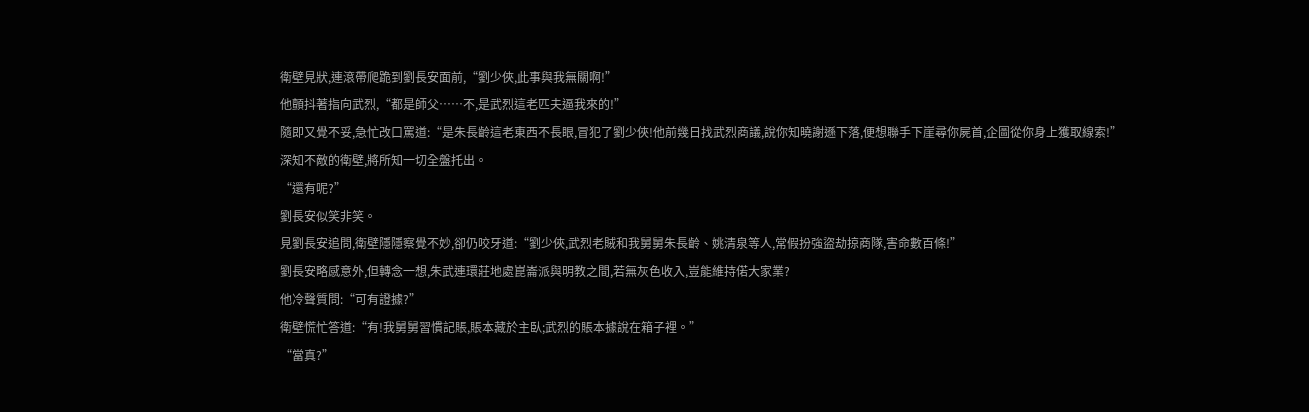衛壁見狀,連滾帶爬跪到劉長安面前,“劉少俠,此事與我無關啊!”
他顫抖著指向武烈,“都是師父……不,是武烈這老匹夫逼我來的!”
隨即又覺不妥,急忙改口罵道:“是朱長齡這老東西不長眼,冒犯了劉少俠!他前幾日找武烈商議,說你知曉謝遜下落,便想聯手下崖尋你屍首,企圖從你身上獲取線索!”
深知不敵的衛壁,將所知一切全盤托出。
“還有呢?”
劉長安似笑非笑。
見劉長安追問,衛壁隱隱察覺不妙,卻仍咬牙道:“劉少俠,武烈老賊和我舅舅朱長齡、姚清泉等人,常假扮強盜劫掠商隊,害命數百條!”
劉長安略感意外,但轉念一想,朱武連環莊地處崑崙派與明教之間,若無灰色收入,豈能維持偌大家業?
他冷聲質問:“可有證據?”
衛壁慌忙答道:“有!我舅舅習慣記賬,賬本藏於主臥;武烈的賬本據說在箱子裡。”
“當真?”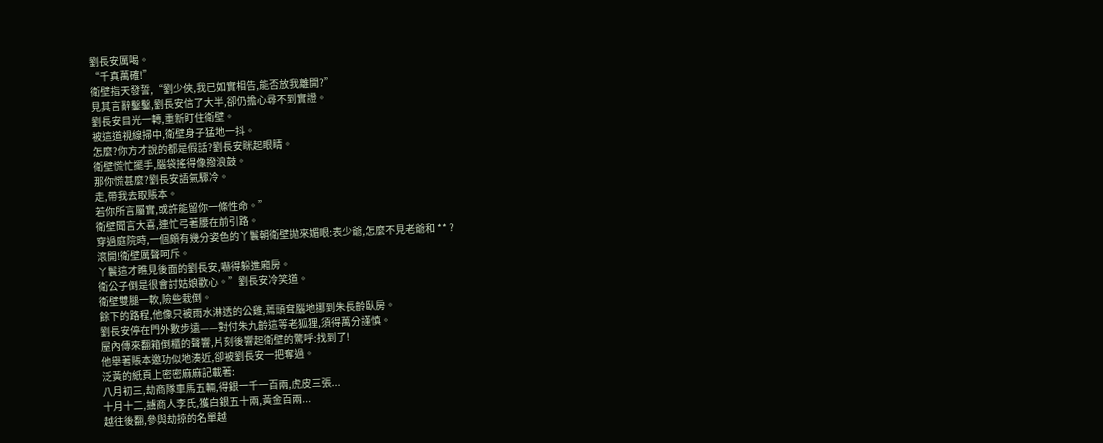劉長安厲喝。
“千真萬確!”
衛壁指天發誓,“劉少俠,我已如實相告,能否放我離開?”
見其言辭鑿鑿,劉長安信了大半,卻仍擔心尋不到實證。
劉長安目光一轉,重新盯住衛壁。
被這道視線掃中,衛壁身子猛地一抖。
怎麼?你方才說的都是假話?劉長安眯起眼睛。
衛壁慌忙擺手,腦袋搖得像撥浪鼓。
那你慌甚麼?劉長安語氣驟冷。
走,帶我去取賬本。
若你所言屬實,或許能留你一條性命。”
衛壁聞言大喜,連忙弓著腰在前引路。
穿過庭院時,一個頗有幾分姿色的丫鬟朝衛壁拋來媚眼:表少爺,怎麼不見老爺和 ** ?
滾開!衛壁厲聲呵斥。
丫鬟這才瞧見後面的劉長安,嚇得躲進廂房。
衛公子倒是很會討姑娘歡心。”劉長安冷笑道。
衛壁雙腿一軟,險些栽倒。
餘下的路程,他像只被雨水淋透的公雞,蔫頭耷腦地挪到朱長齡臥房。
劉長安停在門外數步遠——對付朱九齡這等老狐狸,須得萬分謹慎。
屋內傳來翻箱倒櫃的聲響,片刻後響起衛壁的驚呼:找到了!
他舉著賬本邀功似地湊近,卻被劉長安一把奪過。
泛黃的紙頁上密密麻麻記載著:
八月初三,劫商隊車馬五輛,得銀一千一百兩,虎皮三張...
十月十二,擄商人李氏,獲白銀五十兩,黃金百兩...
越往後翻,參與劫掠的名單越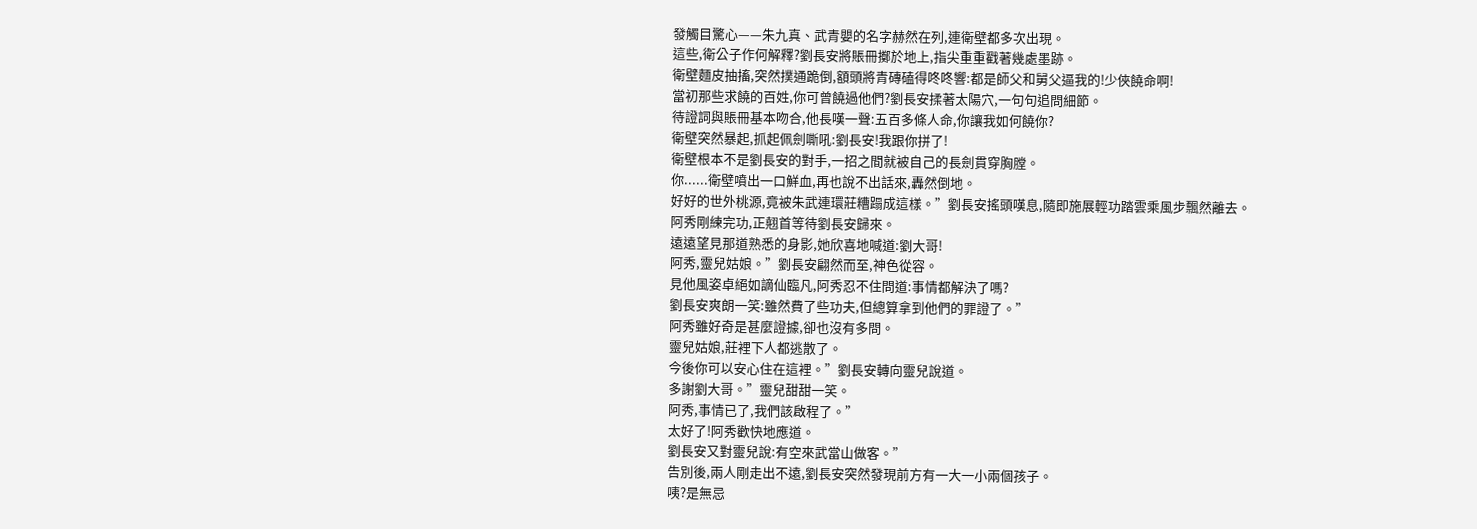發觸目驚心——朱九真、武青嬰的名字赫然在列,連衛壁都多次出現。
這些,衛公子作何解釋?劉長安將賬冊擲於地上,指尖重重戳著幾處墨跡。
衛壁麵皮抽搐,突然撲通跪倒,額頭將青磚磕得咚咚響:都是師父和舅父逼我的!少俠饒命啊!
當初那些求饒的百姓,你可曾饒過他們?劉長安揉著太陽穴,一句句追問細節。
待證詞與賬冊基本吻合,他長嘆一聲:五百多條人命,你讓我如何饒你?
衛壁突然暴起,抓起佩劍嘶吼:劉長安!我跟你拼了!
衛壁根本不是劉長安的對手,一招之間就被自己的長劍貫穿胸膛。
你......衛壁噴出一口鮮血,再也說不出話來,轟然倒地。
好好的世外桃源,竟被朱武連環莊糟蹋成這樣。”劉長安搖頭嘆息,隨即施展輕功踏雲乘風步飄然離去。
阿秀剛練完功,正翹首等待劉長安歸來。
遠遠望見那道熟悉的身影,她欣喜地喊道:劉大哥!
阿秀,靈兒姑娘。”劉長安翩然而至,神色從容。
見他風姿卓絕如謫仙臨凡,阿秀忍不住問道:事情都解決了嗎?
劉長安爽朗一笑:雖然費了些功夫,但總算拿到他們的罪證了。”
阿秀雖好奇是甚麼證據,卻也沒有多問。
靈兒姑娘,莊裡下人都逃散了。
今後你可以安心住在這裡。”劉長安轉向靈兒說道。
多謝劉大哥。”靈兒甜甜一笑。
阿秀,事情已了,我們該啟程了。”
太好了!阿秀歡快地應道。
劉長安又對靈兒說:有空來武當山做客。”
告別後,兩人剛走出不遠,劉長安突然發現前方有一大一小兩個孩子。
咦?是無忌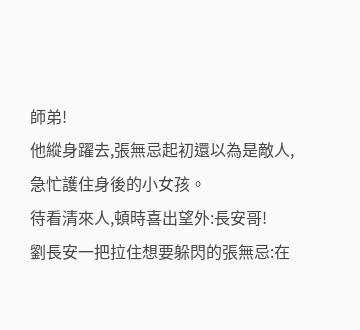師弟!
他縱身躍去,張無忌起初還以為是敵人,急忙護住身後的小女孩。
待看清來人,頓時喜出望外:長安哥!
劉長安一把拉住想要躲閃的張無忌:在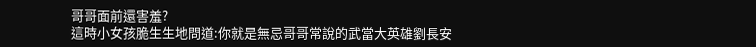哥哥面前還害羞?
這時小女孩脆生生地問道:你就是無忌哥哥常說的武當大英雄劉長安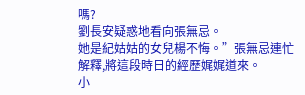嗎?
劉長安疑惑地看向張無忌。
她是紀姑姑的女兒楊不悔。”張無忌連忙解釋,將這段時日的經歷娓娓道來。
小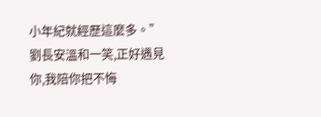小年紀就經歷這麼多。”劉長安溫和一笑,正好遇見你,我陪你把不悔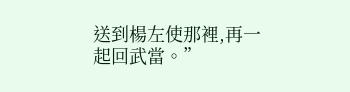送到楊左使那裡,再一起回武當。”